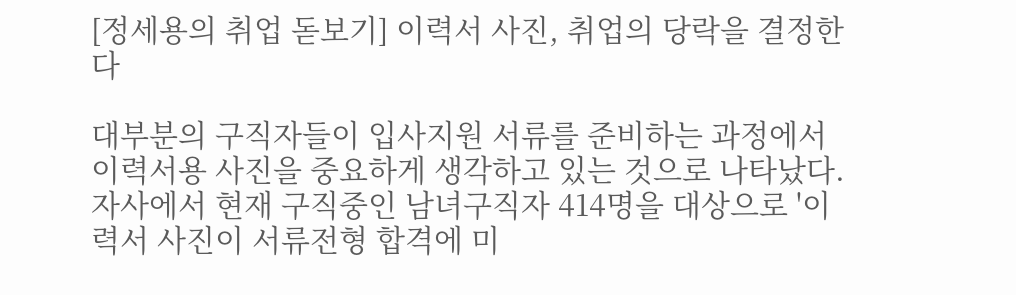[정세용의 취업 돋보기] 이력서 사진, 취업의 당락을 결정한다

대부분의 구직자들이 입사지원 서류를 준비하는 과정에서 이력서용 사진을 중요하게 생각하고 있는 것으로 나타났다. 자사에서 현재 구직중인 남녀구직자 414명을 대상으로 '이력서 사진이 서류전형 합격에 미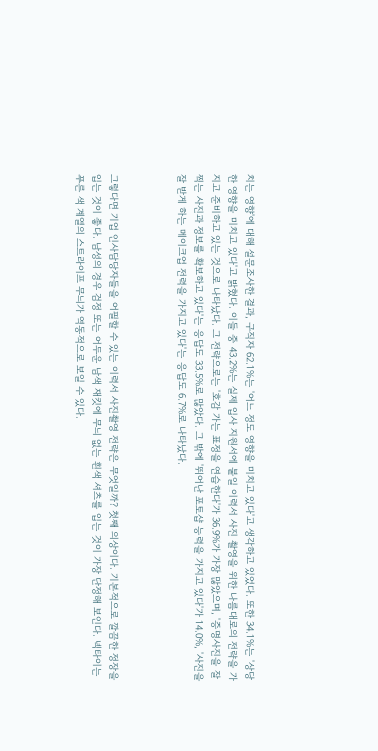치는 영향'에 대해 설문조사한 결과, 구직자 62.1%는 '어느 정도 영향을 미치고 있다'고 생각하고 있었다. 또한 34.1%는 '상당한 영향을 미치고 있다'고 밝혔다. 이들 중 43.2%는 실제 입사 지원서에 붙일 이력서 사진 촬영을 위한 나름대로의 전략을 가지고 준비하고 있는 것으로 나타났다. 그 전략으로는 '호감 가는 표정을 연습한다'가 36.9%가 가장 많았으며, '증명사진을 잘 찍는 사진과 정보를 확보하고 있다'는 응답도 33.5%로 많았다. 그 밖에 '뛰어난 포토샵 능력을 가지고 있다'가 14.0%, '사진을 잘 받게 하는 메이크업 전력을 가지고 있다'는 응답도 6.7%로 나타났다.



그렇다면 기업 인사담당자들을 어필할 수 있는 이력서 사진촬영 전략은 무엇일까? 첫째 의상이다. 기본적으로 깔끔한 정장을 입는 것이 좋다. 남성의 경우 검정 또는 어두운 남색 재킷에 무늬 없는 흰색 셔츠를 입는 것이 가장 단정해 보인다. 넥타이는 푸른 색 계열의 스트라이프 무늬가 역동적으로 보일 수 있다.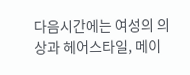다음시간에는 여성의 의상과 헤어스타일, 메이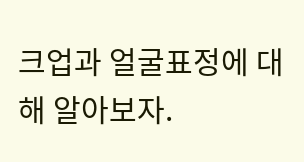크업과 얼굴표정에 대해 알아보자.